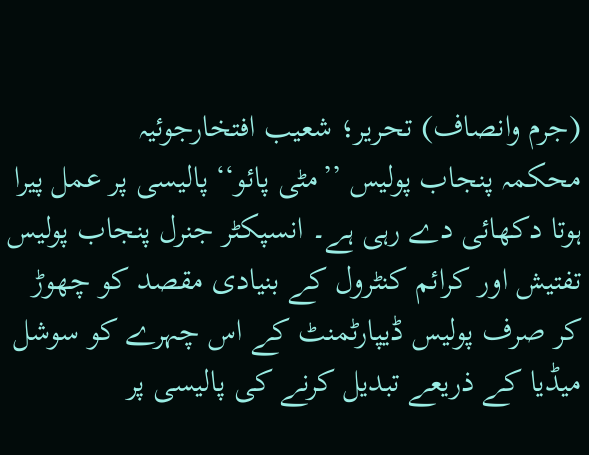(جرم وانصاف) تحریر؛ شعیب افتخارجوئیہ
محکمہ پنجاب پولیس ’’مٹی پائو‘‘ پالیسی پر عمل پیرا ہوتا دکھائی دے رہی ہے۔ انسپکٹر جنرل پنجاب پولیس تفتیش اور کرائم کنٹرول کے بنیادی مقصد کو چھوڑ کر صرف پولیس ڈیپارٹمنٹ کے اس چہرے کو سوشل میڈیا کے ذریعے تبدیل کرنے کی پالیسی پر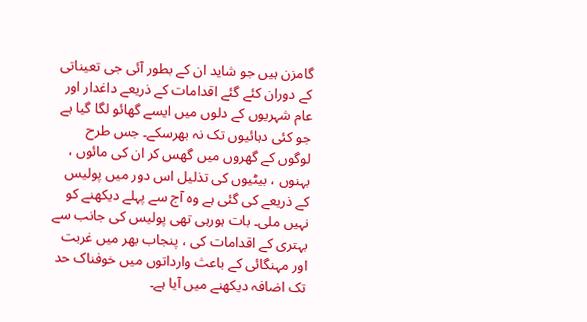گامزن ہیں جو شاید ان کے بطور آئی جی تعیناتی کے دوران کئے گئے اقدامات کے ذریعے داغدار اور عام شہریوں کے دلوں میں ایسے گھائو لگا گیا ہے جو کئی دہائیوں تک نہ بھرسکے۔ جس طرح لوگوں کے گھروں میں گھس کر ان کی مائوں ، بہنوں ، بیٹیوں کی تذلیل اس دور میں پولیس کے ذریعے کی گئی ہے وہ آج سے پہلے دیکھنے کو نہیں ملی۔ بات ہورہی تھی پولیس کی جانب سے بہتری کے اقدامات کی ، پنجاب بھر میں غربت اور مہنگائی کے باعث وارداتوں میں خوفناک حد تک اضافہ دیکھنے میں آیا ہے۔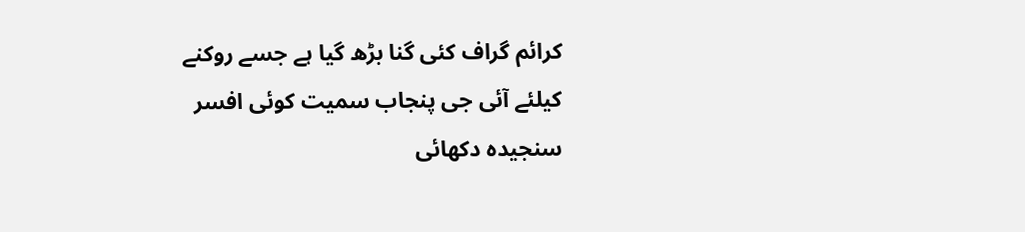کرائم گراف کئی گنا بڑھ گیا ہے جسے روکنے کیلئے آئی جی پنجاب سمیت کوئی افسر سنجیدہ دکھائی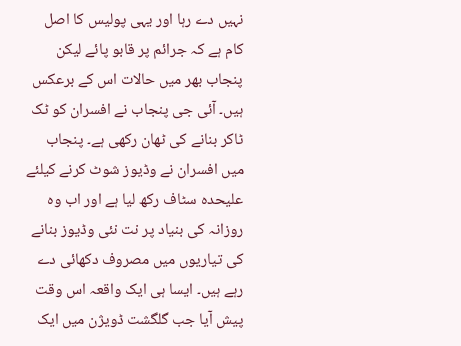نہیں دے رہا اور یہی پولیس کا اصل کام ہے کہ جرائم پر قابو پائے لیکن پنجاب بھر میں حالات اس کے برعکس ہیں۔ آئی جی پنجاب نے افسران کو ٹک ٹاکر بنانے کی ٹھان رکھی ہے۔ پنجاب میں افسران نے وڈیوز شوٹ کرنے کیلئے علیحدہ سٹاف رکھ لیا ہے اور اب وہ روزانہ کی بنیاد پر نت نئی وڈیوز بنانے کی تیاریوں میں مصروف دکھائی دے رہے ہیں۔ ایسا ہی ایک واقعہ اس وقت پیش آیا جب گلگشت ڈویژن میں ایک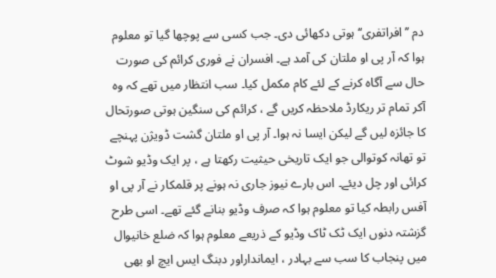دم ’’افراتفری‘‘ ہوتی دکھائی دی۔ جب کسی سے پوچھا گیا تو معلوم ہوا کہ آر پی او ملتان کی آمد ہے۔ افسران نے فوری کرائم کی صورت حال سے آگاہ کرنے کے لئے کام مکمل کیا۔ سب انتظار میں تھے کہ وہ آکر تمام تر ریکارڈ ملاحظہ کریں گے ، کرائم کی سنگین ہوتی صورتحال کا جائزہ لیں گے لیکن ایسا نہ ہوا۔ آر پی او ملتان گشت ڈویژن پہنچے تو تھانہ کوتوالی جو ایک تاریخی حیثیت رکھتا ہے ، پر ایک وڈیو شوٹ کرائی اور چل دیئے۔ اس بارے نیوز جاری نہ ہونے پر قلمکار نے آر پی او آفس رابطہ کیا تو معلوم ہوا کہ صرف وڈیو بنانے گئے تھے۔ اسی طرح گزشتہ دنوں ایک ٹک ٹاک وڈیو کے ذریعے معلوم ہوا کہ ضلع خانیوال میں پنجاب کا سب سے بہادر ، ایمانداراور دبنگ ایس ایچ او بھی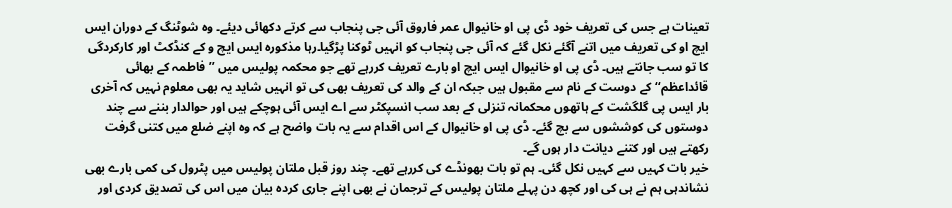تعینات ہے جس کی تعریف خود ڈی پی او خانیوال عمر فاروق آئی جی پنجاب سے کرتے دکھائی دیئے۔ وہ شوٹنگ کے دوران ایس ایچ او کی تعریف میں اتنے آگئے نکل گئے کہ آئی جی پنجاب کو انہیں ٹوکنا پڑگیا۔رہا مذکورہ ایس ایچ و کے کنڈکٹ اور کارکردگی کا تو سب جانتے ہیں۔ ڈی پی او خانیوال ایس ایچ او بارے تعریف کررہے تھے جو محکمہ پولیس میں ’’فاطمہ کے بھائی قائداعظم‘‘ کے دوست کے نام سے مقبول ہیں جبکہ ان کے والد کی تعریف بھی کی تو انہیں شاید یہ بھی معلوم نہیں کہ آخری بار ایس پی گلگشت کے ہاتھوں محکمانہ تنزلی کے بعد سب انسپکٹر سے اے ایس آئی ہوچکے ہیں اور حوالدار بننے سے چند دوستوں کی کوششوں سے بچ گئے۔ ڈی پی او خانیوال کے اس اقدام سے یہ بات واضح ہے کہ وہ اپنے ضلع میں کتنی گرفت رکھتے ہیں اور کتنے دیانت دار ہوں گے۔
خیر بات کہیں سے کہیں نکل گئی۔ ہم تو بات بھونڈے کی کررہے تھے۔ چند روز قبل ملتان پولیس میں پٹرول کی کمی بارے بھی نشاندہی ہم نے ہی کی اور کچھ دن پہلے ملتان پولیس کے ترجمان نے بھی اپنے جاری کردہ بیان میں اس کی تصدیق کردی اور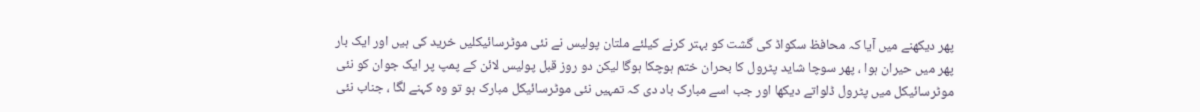پھر دیکھنے میں آیا کہ محافظ سکواڈ کی گشت کو بہتر کرنے کیلئے ملتان پولیس نے نئی موٹرسائیکلیں خرید کی ہیں اور ایک بار پھر میں حیران ہوا ، پھر سوچا شاید پٹرول کا بحران ختم ہوچکا ہوگا لیکن دو روز قبل پولیس لائن کے پمپ پر ایک جوان کو نئی موٹرسائیکل میں پٹرول ڈلواتے دیکھا اور جب اسے مبارک باد دی کہ تمہیں نئی موٹرسائیکل مبارک ہو تو وہ کہنے لگا ، جناب نئی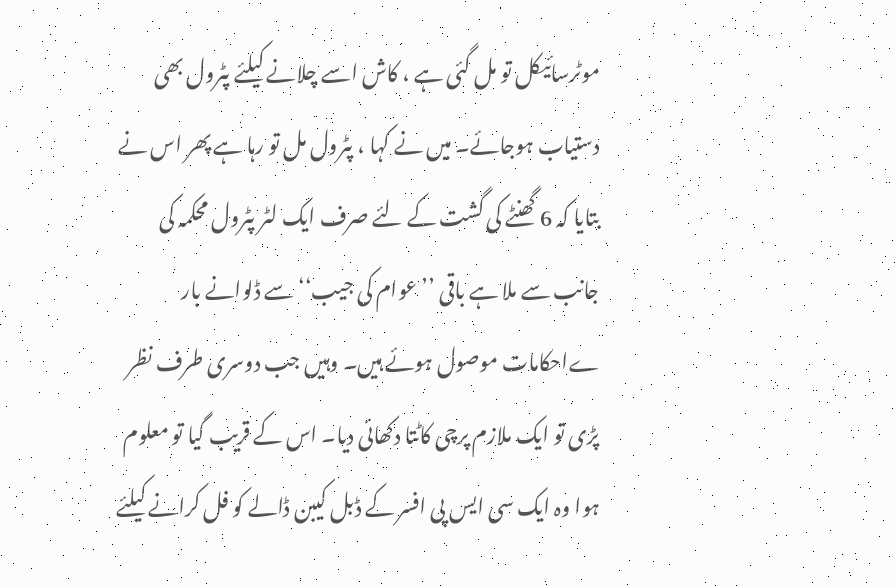موٹرسائیکل تو مل گئی ہے ، کاش اسے چلانے کیلئے پٹرول بھی دستیاب ہوجائے۔ میں نے کہا ، پٹرول مل تو رہا ہے پھر اس نے بتایا کہ 6 گھنٹے کی گشت کے لئے صرف ایک لٹر پٹرول محکمہ کی جانب سے ملا ہے باقی ’’عوام کی جیب‘‘ سے ڈلوانے بار ےاحکامات موصول ہوئے ہیں۔ وہیں جب دوسری طرف نظر پڑی تو ایک ملازم پرچی کاٹتا دکھائی دیا۔ اس کے قریب گیا تو معلوم ہوا وہ ایک سی ایس پی افسر کے ڈبل کیبن ڈالے کو فل کرانے کیلئے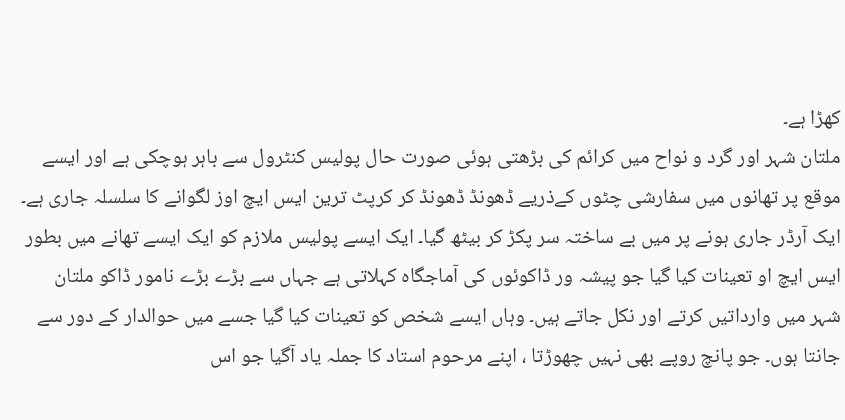کھڑا ہے۔
ملتان شہر اور گرد و نواح میں کرائم کی بڑھتی ہوئی صورت حال پولیس کنٹرول سے باہر ہوچکی ہے اور ایسے موقع پر تھانوں میں سفارشی چٹوں کےذریے ڈھونڈ ڈھونڈ کر کرپٹ ترین ایس ایچ اوز لگوانے کا سلسلہ جاری ہے۔ ایک آرڈر جاری ہونے پر میں بے ساختہ سر پکڑ کر بیٹھ گیا۔ ایک ایسے پولیس ملازم کو ایک ایسے تھانے میں بطور ایس ایچ او تعینات کیا گیا جو پیشہ ور ڈاکوئوں کی آماجگاہ کہلاتی ہے جہاں سے بڑے بڑے نامور ڈاکو ملتان شہر میں وارداتیں کرتے اور نکل جاتے ہیں۔ وہاں ایسے شخص کو تعینات کیا گیا جسے میں حوالدار کے دور سے جانتا ہوں۔ جو پانچ روپے بھی نہیں چھوڑتا ، اپنے مرحوم استاد کا جملہ یاد آگیا جو اس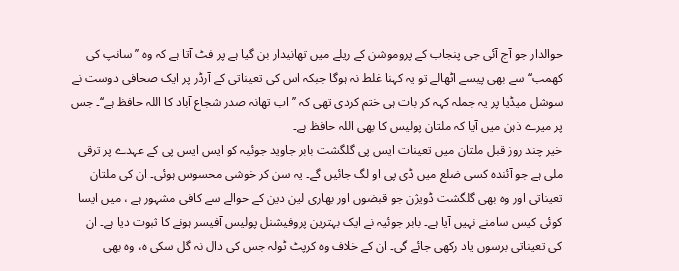حوالدار جو آج آئی جی پنجاب کے پروموشن کے ریلے میں تھانیدار بن گیا ہے پر فٹ آتا ہے کہ وہ ’’سانپ کی کھمب‘‘ سے بھی پیسے اٹھالے تو یہ کہنا غلط نہ ہوگا جبکہ اس کی تعیناتی کے آرڈر پر ایک صحافی دوست نے سوشل میڈیا پر یہ جملہ کہہ کر بات ہی ختم کردی تھی کہ ’’اب تھانہ صدر شجاع آباد کا اللہ حافظ ہے‘‘۔ جس پر میرے ذہن میں آیا کہ ملتان پولیس کا بھی اللہ حافظ ہے۔
خیر چند روز قبل ملتان میں تعینات ایس پی گلگشت بابر جاوید جوئیہ کو ایس ایس پی کے عہدے پر ترقی ملی ہے جو آئندہ کسی ضلع میں ڈی پی او لگ جائیں گے۔ یہ سن کر خوشی محسوس ہوئی۔ ان کی ملتان تعیناتی اور وہ بھی گلگشت ڈویژن جو قبضوں اور بھاری لین دین کے حوالے سے کافی مشہور ہے ، میں ایسا کوئی کیس سامنے نہیں آیا ہے۔ بابر جوئیہ نے ایک بہترین پروفیشنل پولیس آفیسر ہونے کا ثبوت دیا ہے۔ ان کی تعیناتی برسوں یاد رکھی جائے گی۔ ان کے خلاف وہ کرپٹ ٹولہ جس کی دال نہ گل سکی ہ، وہ بھی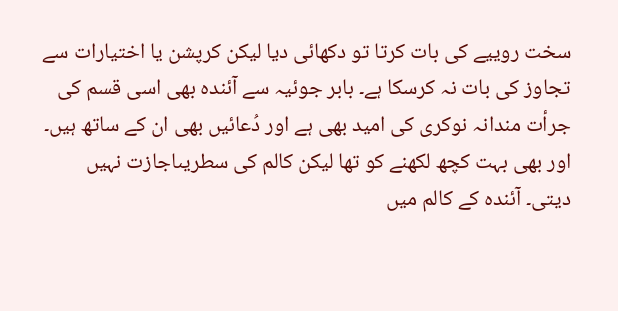سخت روییے کی بات کرتا تو دکھائی دیا لیکن کرپشن یا اختیارات سے تجاوز کی بات نہ کرسکا ہے۔ بابر جوئیہ سے آئندہ بھی اسی قسم کی جرأت مندانہ نوکری کی امید بھی ہے اور دُعائیں بھی ان کے ساتھ ہیں۔
اور بھی بہت کچھ لکھنے کو تھا لیکن کالم کی سطریںاجازت نہیں دیتی۔ آئندہ کے کالم میں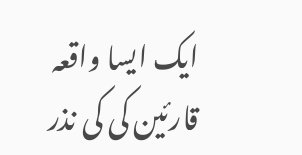ایک ایسا واقعہ قارئین کی کی نذر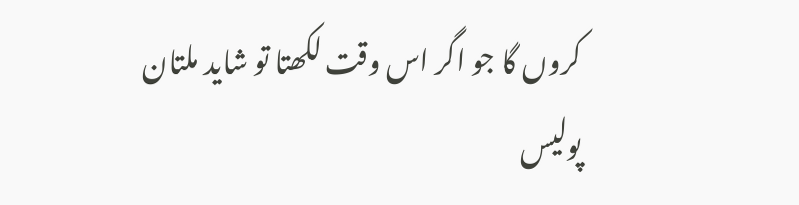کروں گا جو اگر اس وقت لکھتا تو شاید ملتان پولیس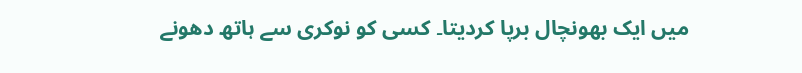میں ایک بھونچال برپا کردیتا۔ کسی کو نوکری سے ہاتھ دھونے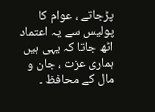پڑجاتے ، عوام کا پولیس سے یہ اعتماد اٹھ جاتا کہ یہی ہیں ہماری عزت ، جان و مال کے محافظ ۔